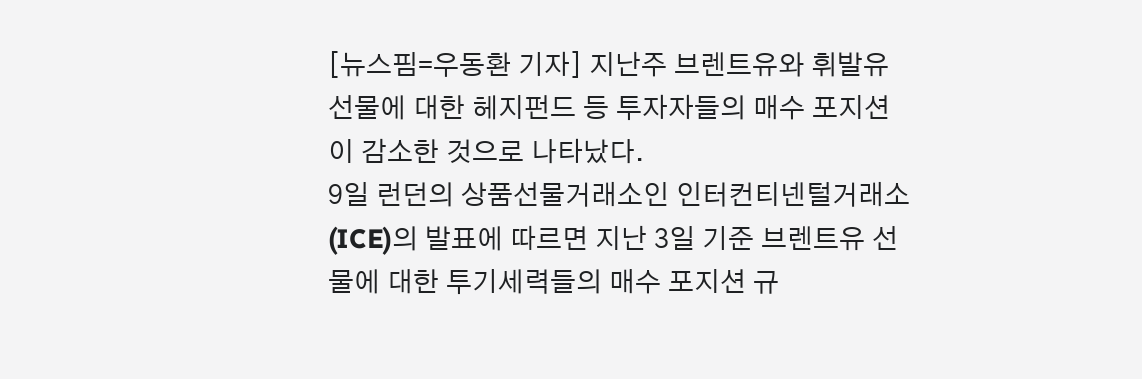[뉴스핌=우동환 기자] 지난주 브렌트유와 휘발유 선물에 대한 헤지펀드 등 투자자들의 매수 포지션이 감소한 것으로 나타났다.
9일 런던의 상품선물거래소인 인터컨티넨털거래소(ICE)의 발표에 따르면 지난 3일 기준 브렌트유 선물에 대한 투기세력들의 매수 포지션 규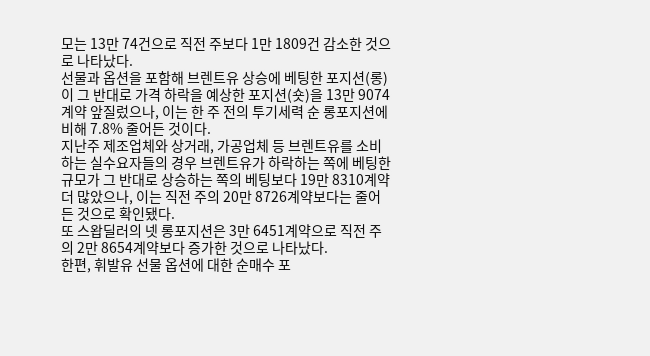모는 13만 74건으로 직전 주보다 1만 1809건 감소한 것으로 나타났다.
선물과 옵션을 포함해 브렌트유 상승에 베팅한 포지션(롱)이 그 반대로 가격 하락을 예상한 포지션(숏)을 13만 9074계약 앞질렀으나, 이는 한 주 전의 투기세력 순 롱포지션에 비해 7.8% 줄어든 것이다.
지난주 제조업체와 상거래, 가공업체 등 브렌트유를 소비하는 실수요자들의 경우 브렌트유가 하락하는 쪽에 베팅한 규모가 그 반대로 상승하는 쪽의 베팅보다 19만 8310계약 더 많았으나, 이는 직전 주의 20만 8726계약보다는 줄어든 것으로 확인됐다.
또 스왑딜러의 넷 롱포지션은 3만 6451계약으로 직전 주의 2만 8654계약보다 증가한 것으로 나타났다.
한편, 휘발유 선물 옵션에 대한 순매수 포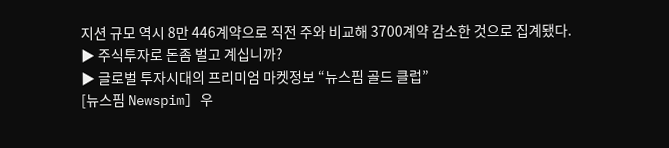지션 규모 역시 8만 446계약으로 직전 주와 비교해 3700계약 감소한 것으로 집계됐다.
▶ 주식투자로 돈좀 벌고 계십니까?
▶ 글로벌 투자시대의 프리미엄 마켓정보 “뉴스핌 골드 클럽”
[뉴스핌 Newspim] 우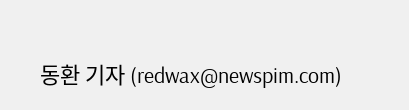동환 기자 (redwax@newspim.com)